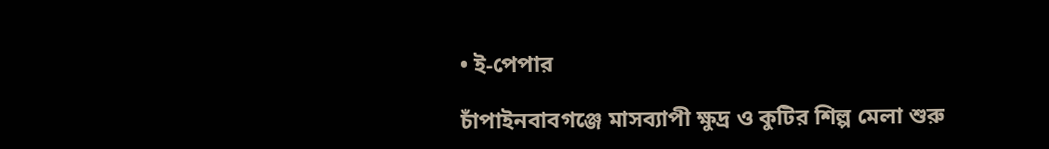• ই-পেপার

চাঁপাইনবাবগঞ্জে মাসব্যাপী ক্ষুদ্র ও কুটির শিল্প মেলা শুরু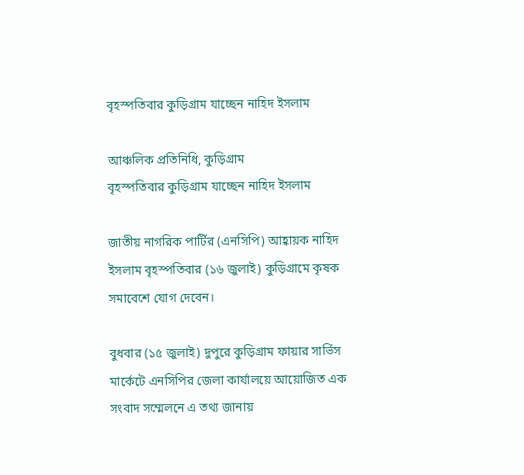বৃহস্পতিবার কুড়িগ্রাম যাচ্ছেন নাহিদ ইসলাম

আঞ্চলিক প্রতিনিধি, কুড়িগ্রাম
বৃহস্পতিবার কুড়িগ্রাম যাচ্ছেন নাহিদ ইসলাম

জাতীয় নাগরিক পার্টির (এনসিপি) আহ্বায়ক নাহিদ ইসলাম বৃহস্পতিবার (১৬ জুলাই) কুড়িগ্রামে কৃষক সমাবেশে যোগ দেবেন।

বুধবার (১৫ জুলাই) দুপুরে কুড়িগ্রাম ফায়ার সার্ভিস মার্কেটে এনসিপির জেলা কার্যালয়ে আয়োজিত এক সংবাদ সম্মেলনে এ তথ্য জানায়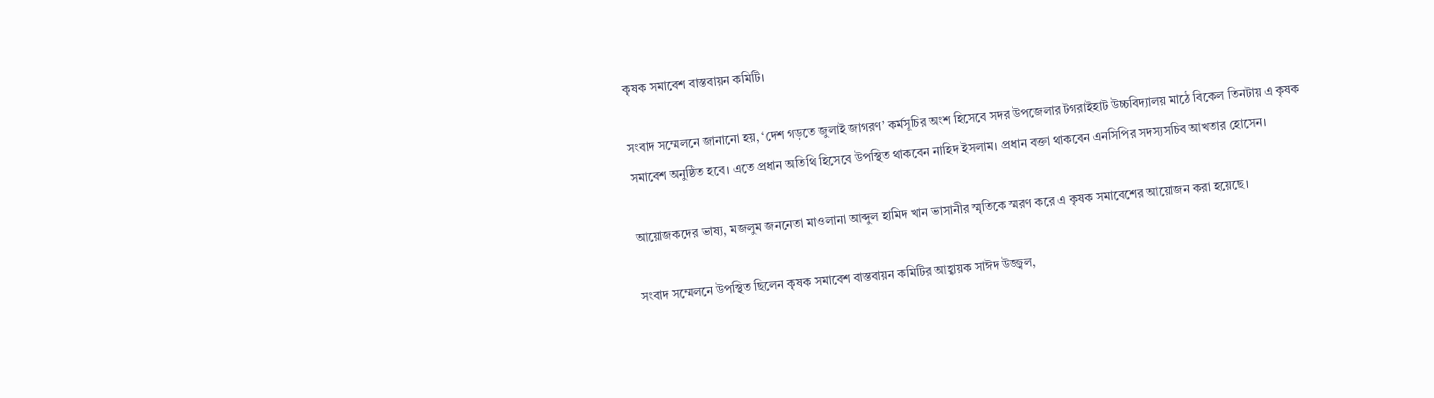কৃষক সমাবেশ বাস্তবায়ন কমিটি।

সংবাদ সম্মেলনে জানানো হয়, ‘দেশ গড়তে জুলাই জাগরণ’ কর্মসূচির অংশ হিসেবে সদর উপজেলার টগরাইহাট উচ্চবিদ্যালয় মাঠে বিকেল তিনটায় এ কৃষক সমাবেশ অনুষ্ঠিত হবে। এতে প্রধান অতিথি হিসেবে উপস্থিত থাকবেন নাহিদ ইসলাম। প্রধান বক্তা থাকবেন এনসিপির সদস্যসচিব আখতার হোসেন।

আয়োজকদের ভাষ্য, মজলুম জননেতা মাওলানা আব্দুল হামিদ খান ভাসানীর স্মৃতিকে স্মরণ করে এ কৃষক সমাবেশের আয়োজন করা হয়েছে।

সংবাদ সম্মেলনে উপস্থিত ছিলেন কৃষক সমাবেশ বাস্তবায়ন কমিটির আহ্বায়ক সাঈদ উজ্জ্বল,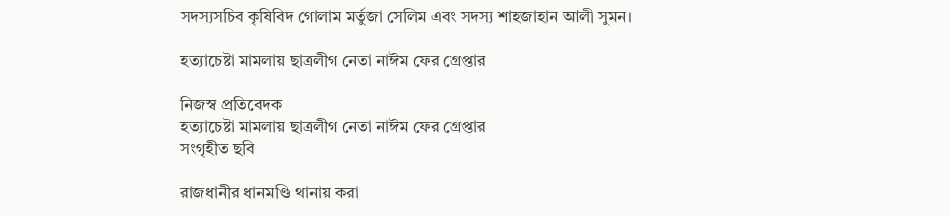সদস্যসচিব কৃষিবিদ গোলাম মর্তুজা সেলিম এবং সদস্য শাহজাহান আলী সুমন।

হত্যাচেষ্টা মামলায় ছাত্রলীগ নেতা নাঈম ফের গ্রেপ্তার

নিজস্ব প্রতিবেদক
হত্যাচেষ্টা মামলায় ছাত্রলীগ নেতা নাঈম ফের গ্রেপ্তার
সংগৃহীত ছবি

রাজধানীর ধানমণ্ডি থানায় করা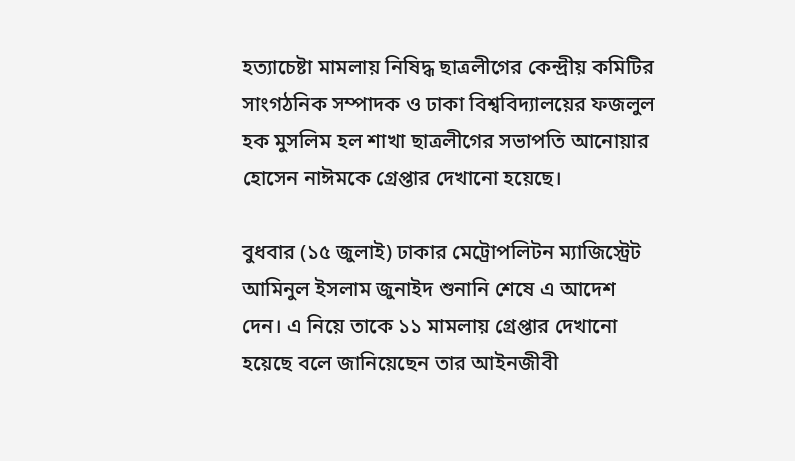হত্যাচেষ্টা মামলায় নিষিদ্ধ ছাত্রলীগের কেন্দ্রীয় কমিটির সাংগঠনিক সম্পাদক ও ঢাকা বিশ্ববিদ্যালয়ের ফজলুল হক মুসলিম হল শাখা ছাত্রলীগের সভাপতি আনোয়ার হোসেন নাঈমকে গ্রেপ্তার দেখানো হয়েছে।

বুধবার (১৫ জুলাই) ঢাকার মেট্রোপলিটন ম্যাজিস্ট্রেট আমিনুল ইসলাম জুনাইদ শুনানি শেষে এ আদেশ দেন। এ নিয়ে তাকে ১১ মামলায় গ্রেপ্তার দেখানো হয়েছে বলে জানিয়েছেন তার আইনজীবী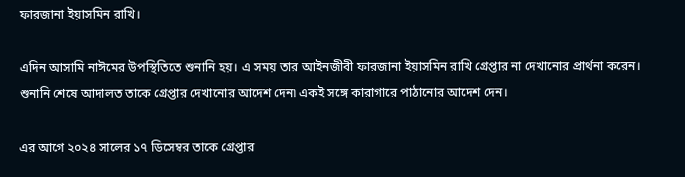ফারজানা ইয়াসমিন রাখি।

এদিন আসামি নাঈমের উপস্থিতিতে শুনানি হয়। এ সময় তার আইনজীবী ফারজানা ইয়াসমিন রাখি গ্রেপ্তার না দেখানোর প্রার্থনা করেন। শুনানি শেষে আদালত তাকে গ্রেপ্তার দেখানোর আদেশ দেন৷ একই সঙ্গে কারাগারে পাঠানোর আদেশ দেন।

এর আগে ২০২৪ সালের ১৭ ডিসেম্বর তাকে গ্রেপ্তার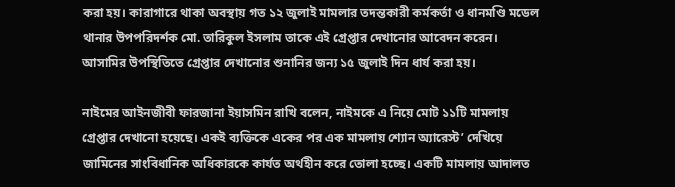করা হয়। কারাগারে থাকা অবস্থায় গত ১২ জুলাই মামলার তদন্তকারী কর্মকর্তা ও ধানমণ্ডি মডেল থানার উপপরিদর্শক মো. তারিকুল ইসলাম তাকে এই গ্রেপ্তার দেখানোর আবেদন করেন। আসামির উপস্থিতিতে গ্রেপ্তার দেখানোর শুনানির জন্য ১৫ জুলাই দিন ধার্য করা হয়।

নাইমের আইনজীবী ফারজানা ইয়াসমিন রাখি বলেন, নাইমকে এ নিয়ে মোট ১১টি মামলায় গ্রেপ্তার দেখানো হয়েছে। একই ব্যক্তিকে একের পর এক মামলায় শ্যোন অ্যারেস্ট’ দেখিয়ে জামিনের সাংবিধানিক অধিকারকে কার্যত অর্থহীন করে তোলা হচ্ছে। একটি মামলায় আদালত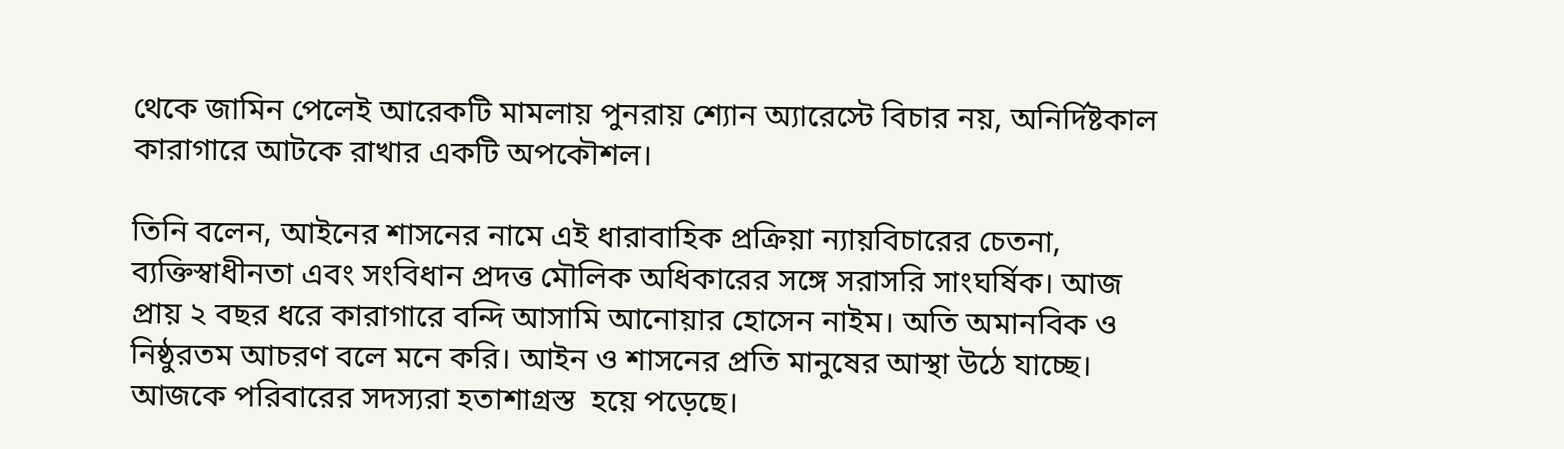থেকে জামিন পেলেই আরেকটি মামলায় পুনরায় শ্যোন অ্যারেস্টে বিচার নয়, অনির্দিষ্টকাল কারাগারে আটকে রাখার একটি অপকৌশল।

তিনি বলেন, আইনের শাসনের নামে এই ধারাবাহিক প্রক্রিয়া ন্যায়বিচারের চেতনা, ব্যক্তিস্বাধীনতা এবং সংবিধান প্রদত্ত মৌলিক অধিকারের সঙ্গে সরাসরি সাংঘর্ষিক। আজ প্রায় ২ বছর ধরে কারাগারে বন্দি আসামি আনোয়ার হোসেন নাইম। অতি অমানবিক ও নিষ্ঠুরতম আচরণ বলে মনে করি। আইন ও শাসনের প্রতি মানুষের আস্থা উঠে যাচ্ছে। আজকে পরিবারের সদস্যরা হতাশাগ্রস্ত  হয়ে পড়েছে।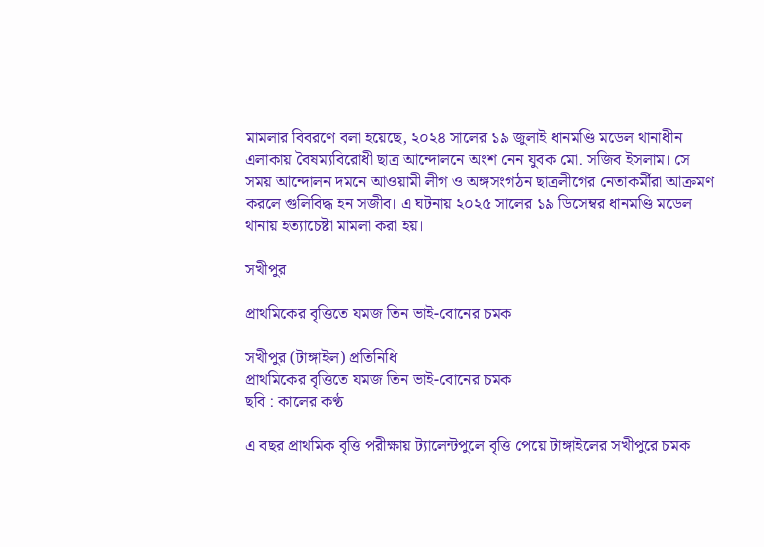মামলার বিবরণে বলা হয়েছে, ২০২৪ সালের ১৯ জুলাই ধানমণ্ডি মডেল থানাধীন এলাকায় বৈষম্যবিরোধী ছাত্র আন্দোলনে অংশ নেন যুবক মো. সজিব ইসলাম। সে সময় আন্দোলন দমনে আওয়ামী লীগ ও অঙ্গসংগঠন ছাত্রলীগের নেতাকর্মীরা আক্রমণ করলে গুলিবিদ্ধ হন সজীব। এ ঘটনায় ২০২৫ সালের ১৯ ডিসেম্বর ধানমণ্ডি মডেল থানায় হত্যাচেষ্টা মামলা করা হয়।

সখীপুর

প্রাথমিকের বৃত্তিতে যমজ তিন ভাই-বোনের চমক

সখীপুর (টাঙ্গাইল) প্রতিনিধি
প্রাথমিকের বৃত্তিতে যমজ তিন ভাই-বোনের চমক
ছবি : কালের কণ্ঠ

এ বছর প্রাথমিক বৃত্তি পরীক্ষায় ট্যালেন্টপুলে বৃত্তি পেয়ে টাঙ্গাইলের সখীপুরে চমক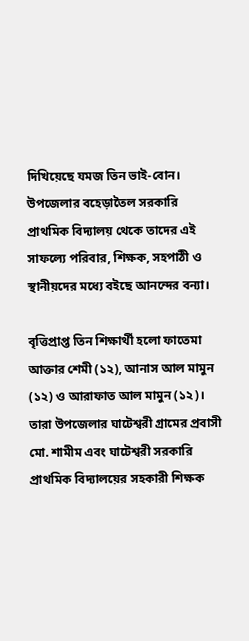দিখিয়েছে যমজ তিন ভাই-বোন। উপজেলার বহেড়াতৈল সরকারি প্রাথমিক বিদ্যালয় থেকে তাদের এই সাফল্যে পরিবার, শিক্ষক, সহপাঠী ও স্থানীয়দের মধ্যে বইছে আনন্দের বন্যা।

বৃত্তিপ্রাপ্ত তিন শিক্ষার্থী হলো ফাতেমা আক্তার শেমী (১২), আনাস আল মামুন (১২) ও আরাফাত আল মামুন (১২)। তারা উপজেলার ঘাটেশ্বরী গ্রামের প্রবাসী মো. শামীম এবং ঘাটেশ্বরী সরকারি প্রাথমিক বিদ্যালয়ের সহকারী শিক্ষক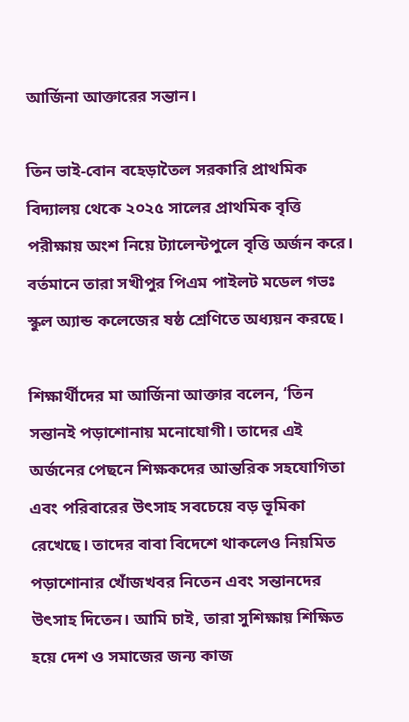আর্জিনা আক্তারের সন্তান।

তিন ভাই-বোন বহেড়াতৈল সরকারি প্রাথমিক বিদ্যালয় থেকে ২০২৫ সালের প্রাথমিক বৃত্তি পরীক্ষায় অংশ নিয়ে ট্যালেন্টপুলে বৃত্তি অর্জন করে। বর্তমানে তারা সখীপুর পিএম পাইলট মডেল গভঃ স্কুল অ্যান্ড কলেজের ষষ্ঠ শ্রেণিতে অধ্যয়ন করছে।

শিক্ষার্থীদের মা আর্জিনা আক্তার বলেন, ‘তিন সন্তানই পড়াশোনায় মনোযোগী। তাদের এই অর্জনের পেছনে শিক্ষকদের আন্তরিক সহযোগিতা এবং পরিবারের উৎসাহ সবচেয়ে বড় ভূমিকা রেখেছে। তাদের বাবা বিদেশে থাকলেও নিয়মিত পড়াশোনার খোঁজখবর নিতেন এবং সন্তানদের উৎসাহ দিতেন। আমি চাই, তারা সুশিক্ষায় শিক্ষিত হয়ে দেশ ও সমাজের জন্য কাজ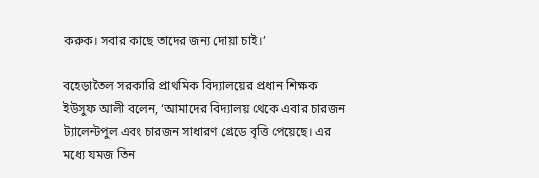করুক। সবার কাছে তাদের জন্য দোয়া চাই।’

বহেড়াতৈল সরকারি প্রাথমিক বিদ্যালয়ের প্রধান শিক্ষক ইউসুফ আলী বলেন, ‘আমাদের বিদ্যালয় থেকে এবার চারজন ট্যালেন্টপুল এবং চারজন সাধারণ গ্রেডে বৃত্তি পেয়েছে। এর মধ্যে যমজ তিন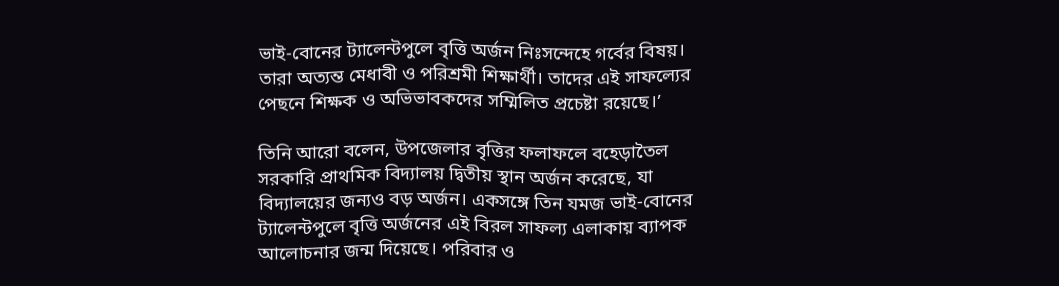ভাই-বোনের ট্যালেন্টপুলে বৃত্তি অর্জন নিঃসন্দেহে গর্বের বিষয়। তারা অত্যন্ত মেধাবী ও পরিশ্রমী শিক্ষার্থী। তাদের এই সাফল্যের পেছনে শিক্ষক ও অভিভাবকদের সম্মিলিত প্রচেষ্টা রয়েছে।’

তিনি আরো বলেন, উপজেলার বৃত্তির ফলাফলে বহেড়াতৈল সরকারি প্রাথমিক বিদ্যালয় দ্বিতীয় স্থান অর্জন করেছে, যা বিদ্যালয়ের জন্যও বড় অর্জন। একসঙ্গে তিন যমজ ভাই-বোনের ট্যালেন্টপুলে বৃত্তি অর্জনের এই বিরল সাফল্য এলাকায় ব্যাপক আলোচনার জন্ম দিয়েছে। পরিবার ও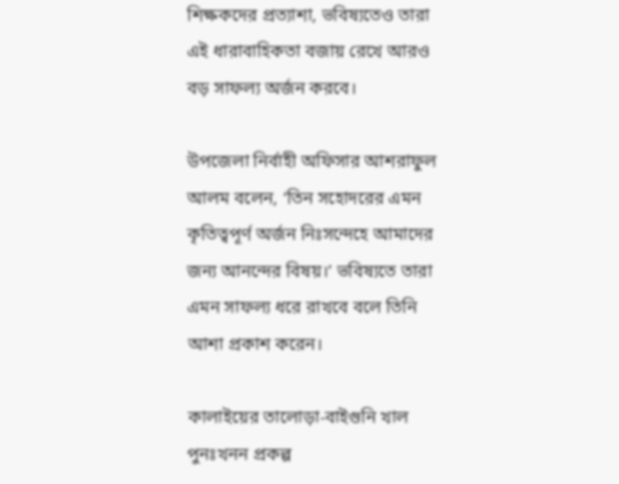শিক্ষকদের প্রত্যাশা, ভবিষ্যতেও তারা এই ধারাবাহিকতা বজায় রেখে আরও বড় সাফল্য অর্জন করবে।

উপজেলা নির্বাহী অফিসার আশরাফুল আলম বলেন, ‘তিন সহোদরের এমন কৃতিত্বপূর্ণ অর্জন নিঃসন্দেহে আমাদের জন্য আনন্দের বিষয়।’ ভবিষ্যতে তারা এমন সাফল্য ধরে রাখবে বলে তিনি আশা প্রকাশ করেন।

কালাইয়ের তালোড়া-বাইগুনি খাল পুনঃখনন প্রকল্প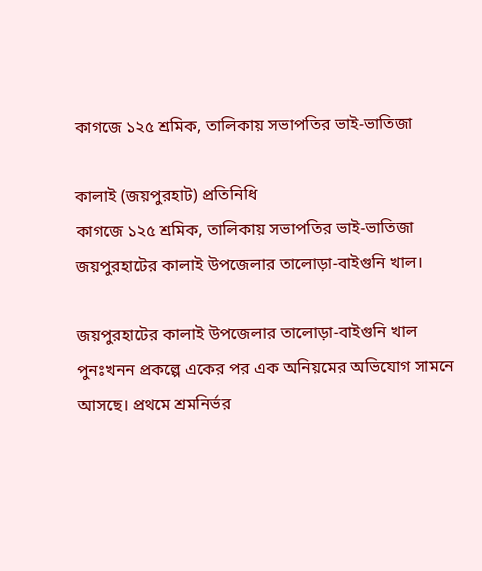কাগজে ১২৫ শ্রমিক, তালিকায় সভাপতির ভাই-ভাতিজা

কালাই (জয়পুরহাট) প্রতিনিধি
কাগজে ১২৫ শ্রমিক, তালিকায় সভাপতির ভাই-ভাতিজা
জয়পুরহাটের কালাই উপজেলার তালোড়া-বাইগুনি খাল।

জয়পুরহাটের কালাই উপজেলার তালোড়া-বাইগুনি খাল পুনঃখনন প্রকল্পে একের পর এক অনিয়মের অভিযোগ সামনে আসছে। প্রথমে শ্রমনির্ভর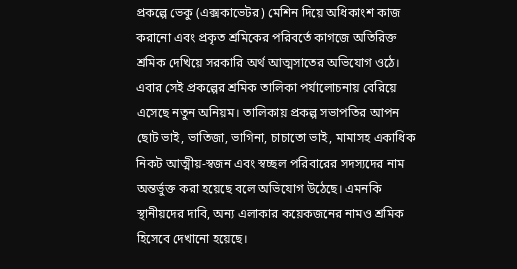প্রকল্পে ভেকু (এক্সকাভেটর) মেশিন দিয়ে অধিকাংশ কাজ করানো এবং প্রকৃত শ্রমিকের পরিবর্তে কাগজে অতিরিক্ত শ্রমিক দেখিয়ে সরকারি অর্থ আত্মসাতের অভিযোগ ওঠে। এবার সেই প্রকল্পের শ্রমিক তালিকা পর্যালোচনায় বেরিয়ে এসেছে নতুন অনিয়ম। তালিকায় প্রকল্প সভাপতির আপন ছোট ভাই, ভাতিজা, ভাগিনা, চাচাতো ভাই, মামাসহ একাধিক নিকট আত্মীয়-স্বজন এবং স্বচ্ছল পরিবারের সদস্যদের নাম অন্তর্ভুক্ত করা হয়েছে বলে অভিযোগ উঠেছে। এমনকি স্থানীয়দের দাবি, অন্য এলাকার কয়েকজনের নামও শ্রমিক হিসেবে দেখানো হয়েছে।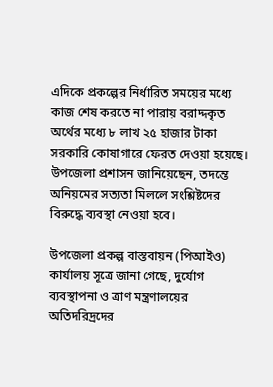এদিকে প্রকল্পের নির্ধারিত সময়ের মধ্যে কাজ শেষ করতে না পারায় বরাদ্দকৃত অর্থের মধ্যে ৮ লাখ ২৫ হাজার টাকা সরকারি কোষাগারে ফেরত দেওয়া হয়েছে। উপজেলা প্রশাসন জানিয়েছেন, তদন্তে অনিয়মের সত্যতা মিললে সংশ্লিষ্টদের বিরুদ্ধে ব্যবস্থা নেওয়া হবে।

উপজেলা প্রকল্প বাস্তবায়ন (পিআইও) কার্যালয় সূত্রে জানা গেছে, দুর্যোগ ব্যবস্থাপনা ও ত্রাণ মন্ত্রণালয়ের অতিদরিদ্রদের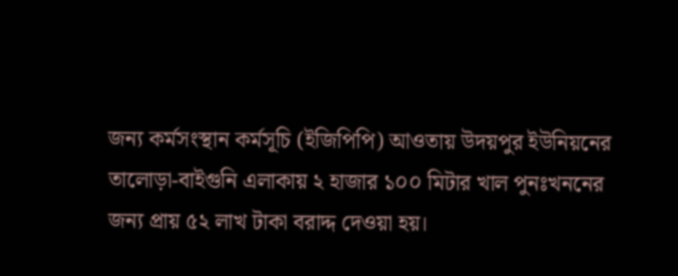জন্য কর্মসংস্থান কর্মসূচি (ইজিপিপি) আওতায় উদয়পুর ইউনিয়নের তালোড়া-বাইগুনি এলাকায় ২ হাজার ১০০ মিটার খাল পুনঃখননের জন্য প্রায় ৫২ লাখ টাকা বরাদ্দ দেওয়া হয়।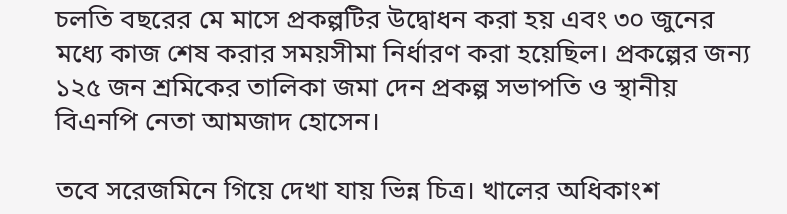চলতি বছরের মে মাসে প্রকল্পটির উদ্বোধন করা হয় এবং ৩০ জুনের মধ্যে কাজ শেষ করার সময়সীমা নির্ধারণ করা হয়েছিল। প্রকল্পের জন্য ১২৫ জন শ্রমিকের তালিকা জমা দেন প্রকল্প সভাপতি ও স্থানীয় বিএনপি নেতা আমজাদ হোসেন।

তবে সরেজমিনে গিয়ে দেখা যায় ভিন্ন চিত্র। খালের অধিকাংশ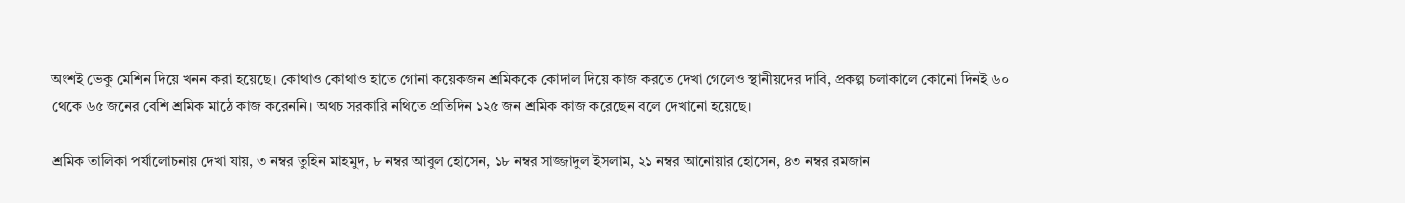অংশই ভেকু মেশিন দিয়ে খনন করা হয়েছে। কোথাও কোথাও হাতে গোনা কয়েকজন শ্রমিককে কোদাল দিয়ে কাজ করতে দেখা গেলেও স্থানীয়দের দাবি, প্রকল্প চলাকালে কোনো দিনই ৬০ থেকে ৬৫ জনের বেশি শ্রমিক মাঠে কাজ করেননি। অথচ সরকারি নথিতে প্রতিদিন ১২৫ জন শ্রমিক কাজ করেছেন বলে দেখানো হয়েছে।

শ্রমিক তালিকা পর্যালোচনায় দেখা যায়, ৩ নম্বর তুহিন মাহমুদ, ৮ নম্বর আবুল হোসেন, ১৮ নম্বর সাজ্জাদুল ইসলাম, ২১ নম্বর আনোয়ার হোসেন, ৪৩ নম্বর রমজান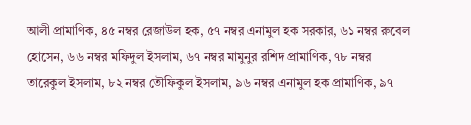আলী প্রামাণিক, ৪৫ নম্বর রেজাউল হক, ৫৭ নম্বর এনামুল হক সরকার, ৬১ নম্বর রুবেল হোসেন, ৬৬ নম্বর মফিদুল ইসলাম, ৬৭ নম্বর মামুনুর রশিদ প্রামাণিক, ৭৮ নম্বর তারেকুল ইসলাম, ৮২ নম্বর তৌফিকুল ইসলাম, ৯৬ নম্বর এনামুল হক প্রামাণিক, ৯৭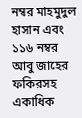নম্বর মাহমুদুল হাসান এবং ১১৬ নম্বর আবু জাহের ফকিরসহ একাধিক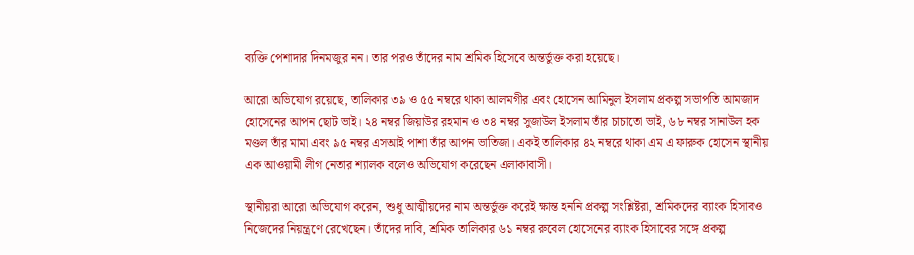ব্যক্তি পেশাদার দিনমজুর নন। তার পরও তাঁদের নাম শ্রমিক হিসেবে অন্তর্ভুক্ত করা হয়েছে।

আরো অভিযোগ রয়েছে, তালিকার ৩৯ ও ৫৫ নম্বরে থাকা আলমগীর এবং হোসেন আমিনুল ইসলাম প্রকল্প সভাপতি আমজাদ হোসেনের আপন ছোট ভাই। ২৪ নম্বর জিয়াউর রহমান ও ৩৪ নম্বর সুজাউল ইসলাম তাঁর চাচাতো ভাই, ৬৮ নম্বর সানাউল হক মণ্ডল তাঁর মামা এবং ৯৫ নম্বর এসআই পাশা তাঁর আপন ভাতিজা। একই তালিকার ৪২ নম্বরে থাকা এম এ ফারুক হোসেন স্থানীয় এক আওয়ামী লীগ নেতার শ্যালক বলেও অভিযোগ করেছেন এলাকাবাসী।

স্থানীয়রা আরো অভিযোগ করেন, শুধু আত্মীয়দের নাম অন্তর্ভুক্ত করেই ক্ষান্ত হননি প্রকল্প সংশ্লিষ্টরা, শ্রমিকদের ব্যাংক হিসাবও নিজেদের নিয়ন্ত্রণে রেখেছেন। তাঁদের দাবি, শ্রমিক তালিকার ৬১ নম্বর রুবেল হোসেনের ব্যাংক হিসাবের সঙ্গে প্রকল্প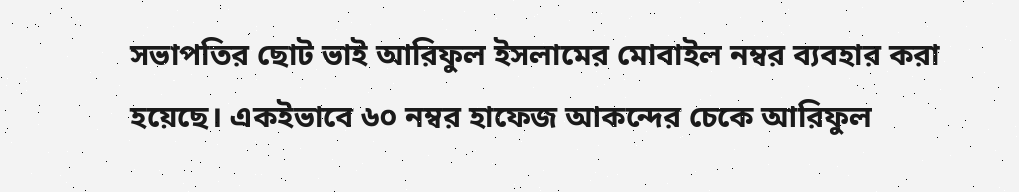সভাপতির ছোট ভাই আরিফুল ইসলামের মোবাইল নম্বর ব্যবহার করা হয়েছে। একইভাবে ৬০ নম্বর হাফেজ আকন্দের চেকে আরিফুল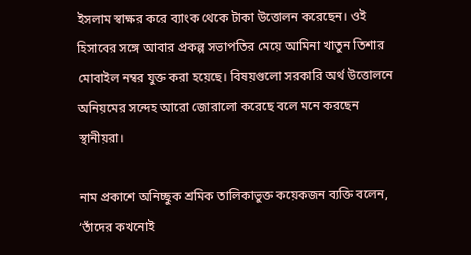ইসলাম স্বাক্ষর করে ব্যাংক থেকে টাকা উত্তোলন করেছেন। ওই হিসাবের সঙ্গে আবার প্রকল্প সভাপতির মেয়ে আমিনা খাতুন তিশার মোবাইল নম্বর যুক্ত করা হয়েছে। বিষয়গুলো সরকারি অর্থ উত্তোলনে অনিয়মের সন্দেহ আরো জোরালো করেছে বলে মনে করছেন স্থানীয়রা।

নাম প্রকাশে অনিচ্ছুক শ্রমিক তালিকাভুক্ত কয়েকজন ব্যক্তি বলেন, ‘তাঁদের কখনোই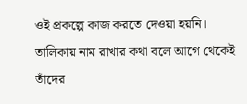ওই প্রকল্পে কাজ করতে দেওয়া হয়নি। তালিকায় নাম রাখার কথা বলে আগে থেকেই তাঁদের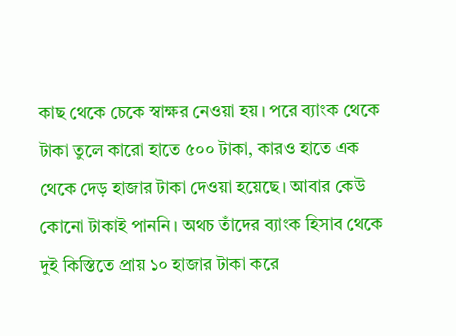কাছ থেকে চেকে স্বাক্ষর নেওয়া হয়। পরে ব্যাংক থেকে টাকা তুলে কারো হাতে ৫০০ টাকা, কারও হাতে এক থেকে দেড় হাজার টাকা দেওয়া হয়েছে। আবার কেউ কোনো টাকাই পাননি। অথচ তাঁদের ব্যাংক হিসাব থেকে দুই কিস্তিতে প্রায় ১০ হাজার টাকা করে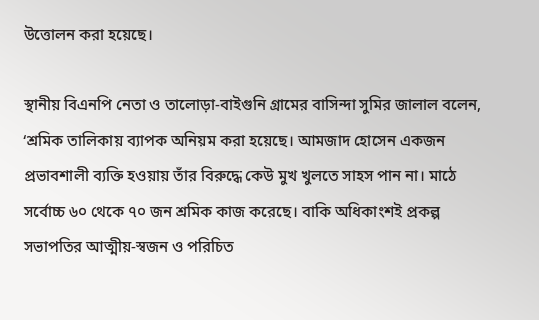উত্তোলন করা হয়েছে।

স্থানীয় বিএনপি নেতা ও তালোড়া-বাইগুনি গ্রামের বাসিন্দা সুমির জালাল বলেন, ‘শ্রমিক তালিকায় ব্যাপক অনিয়ম করা হয়েছে। আমজাদ হোসেন একজন প্রভাবশালী ব্যক্তি হওয়ায় তাঁর বিরুদ্ধে কেউ মুখ খুলতে সাহস পান না। মাঠে সর্বোচ্চ ৬০ থেকে ৭০ জন শ্রমিক কাজ করেছে। বাকি অধিকাংশই প্রকল্প সভাপতির আত্মীয়-স্বজন ও পরিচিত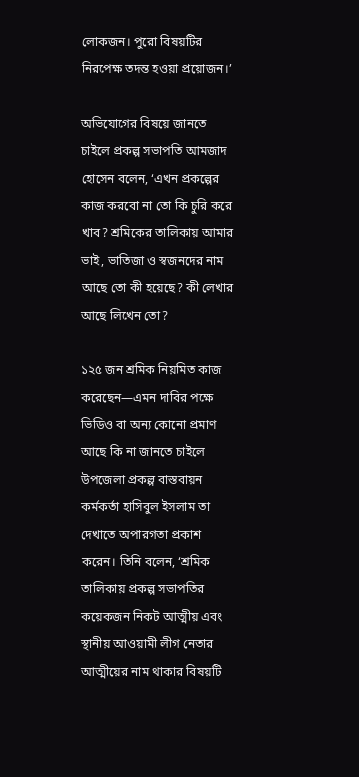লোকজন। পুরো বিষয়টির নিরপেক্ষ তদন্ত হওয়া প্রয়োজন।’

অভিযোগের বিষয়ে জানতে চাইলে প্রকল্প সভাপতি আমজাদ হোসেন বলেন, ‘এখন প্রকল্পের কাজ করবো না তো কি চুরি করে খাব? শ্রমিকের তালিকায় আমার ভাই, ভাতিজা ও স্বজনদের নাম আছে তো কী হয়েছে? কী লেখার আছে লিখেন তো?

১২৫ জন শ্রমিক নিয়মিত কাজ করেছেন—এমন দাবির পক্ষে ভিডিও বা অন্য কোনো প্রমাণ আছে কি না জানতে চাইলে উপজেলা প্রকল্প বাস্তবায়ন কর্মকর্তা হাসিবুল ইসলাম তা দেখাতে অপারগতা প্রকাশ করেন। তিনি বলেন, ‘শ্রমিক তালিকায় প্রকল্প সভাপতির কয়েকজন নিকট আত্মীয় এবং স্থানীয় আওয়ামী লীগ নেতার আত্মীয়ের নাম থাকার বিষয়টি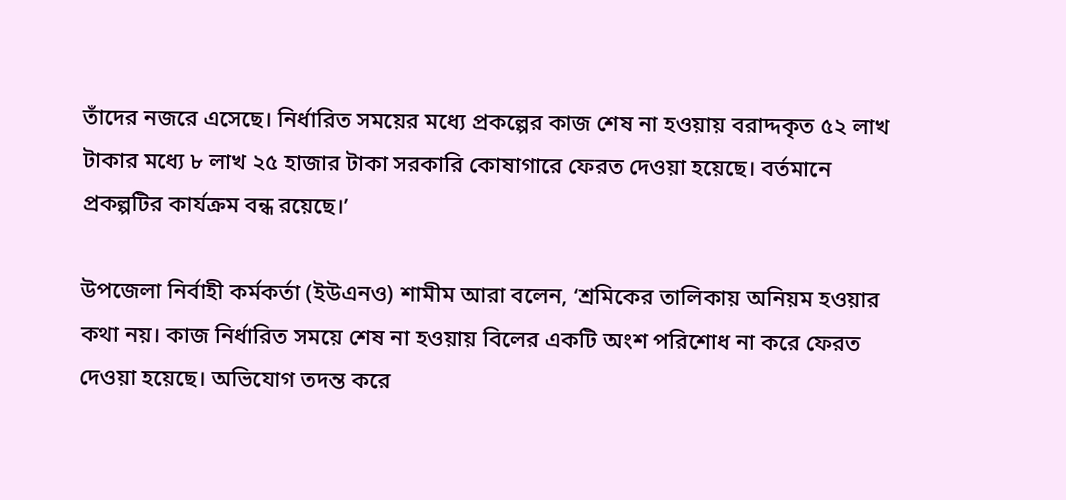তাঁদের নজরে এসেছে। নির্ধারিত সময়ের মধ্যে প্রকল্পের কাজ শেষ না হওয়ায় বরাদ্দকৃত ৫২ লাখ টাকার মধ্যে ৮ লাখ ২৫ হাজার টাকা সরকারি কোষাগারে ফেরত দেওয়া হয়েছে। বর্তমানে প্রকল্পটির কার্যক্রম বন্ধ রয়েছে।’

উপজেলা নির্বাহী কর্মকর্তা (ইউএনও) শামীম আরা বলেন, ‘শ্রমিকের তালিকায় অনিয়ম হওয়ার কথা নয়। কাজ নির্ধারিত সময়ে শেষ না হওয়ায় বিলের একটি অংশ পরিশোধ না করে ফেরত দেওয়া হয়েছে। অভিযোগ তদন্ত করে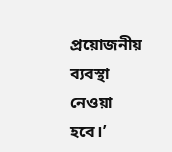প্রয়োজনীয় ব্যবস্থা নেওয়া হবে।’